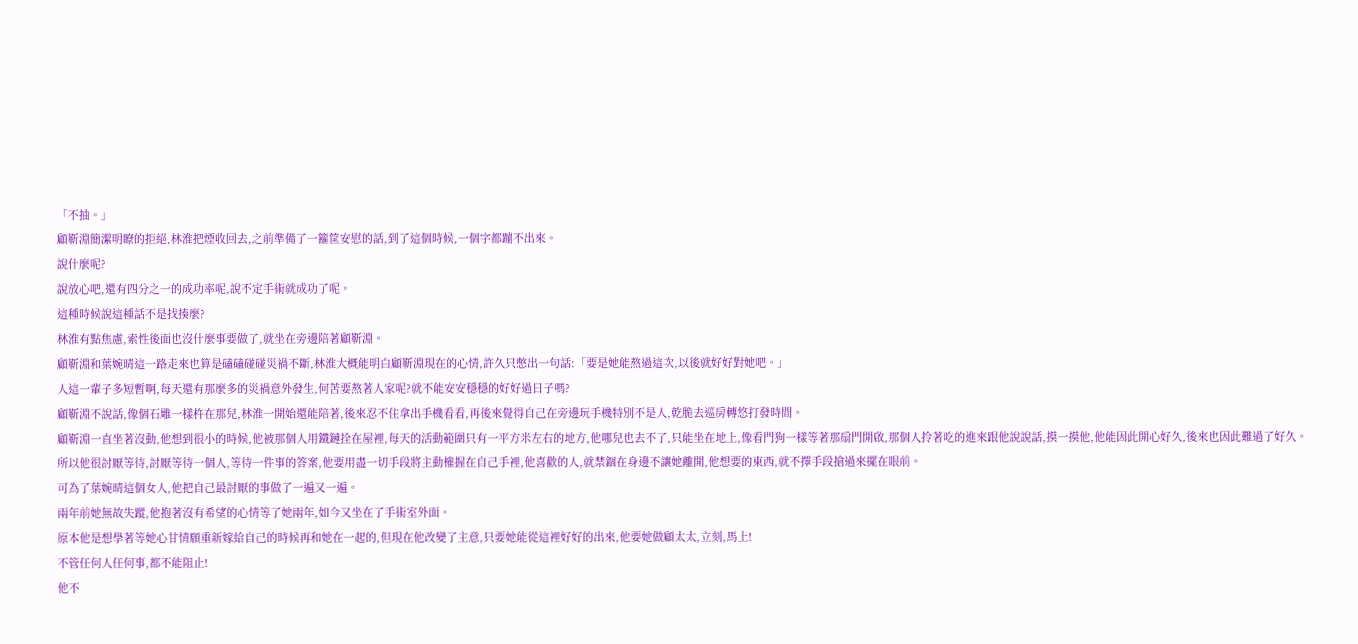「不抽。」
顧靳淵簡潔明瞭的拒絕,林淮把煙收回去,之前準備了一籮筐安慰的話,到了這個時候,一個字都蹦不出來。
說什麼呢?
說放心吧,還有四分之一的成功率呢,說不定手術就成功了呢。
這種時候說這種話不是找揍麼?
林淮有點焦慮,索性後面也沒什麼事要做了,就坐在旁邊陪著顧靳淵。
顧靳淵和葉婉晴這一路走來也算是磕磕碰碰災禍不斷,林淮大概能明白顧靳淵現在的心情,許久只憋出一句話:「要是她能熬過這次,以後就好好對她吧。」
人這一輩子多短暫啊,每天還有那麼多的災禍意外發生,何苦要熬著人家呢?就不能安安穩穩的好好過日子嗎?
顧靳淵不說話,像個石雕一樣杵在那兒,林淮一開始還能陪著,後來忍不住拿出手機看看,再後來覺得自己在旁邊玩手機特別不是人,乾脆去巡房轉悠打發時間。
顧靳淵一直坐著沒動,他想到很小的時候,他被那個人用鐵鏈拴在屋裡,每天的活動範圍只有一平方米左右的地方,他哪兒也去不了,只能坐在地上,像看門狗一樣等著那扇門開啟,那個人拎著吃的進來跟他說說話,摸一摸他,他能因此開心好久,後來也因此難過了好久。
所以他很討厭等待,討厭等待一個人,等待一件事的答案,他要用盡一切手段將主動權握在自己手裡,他喜歡的人,就禁錮在身邊不讓她離開,他想要的東西,就不擇手段搶過來擺在眼前。
可為了葉婉晴這個女人,他把自己最討厭的事做了一遍又一遍。
兩年前她無故失蹤,他抱著沒有希望的心情等了她兩年,如今又坐在了手術室外面。
原本他是想學著等她心甘情願重新嫁給自己的時候再和她在一起的,但現在他改變了主意,只要她能從這裡好好的出來,他要她做顧太太,立刻,馬上!
不管任何人任何事,都不能阻止!
他不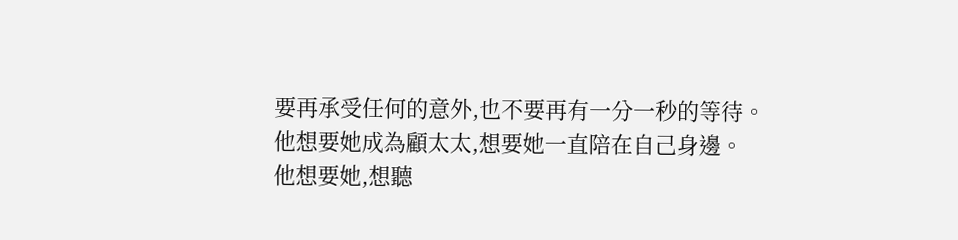要再承受任何的意外,也不要再有一分一秒的等待。
他想要她成為顧太太,想要她一直陪在自己身邊。
他想要她,想聽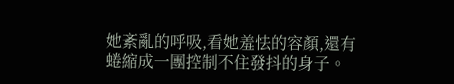她紊亂的呼吸,看她羞怯的容顏,還有蜷縮成一團控制不住發抖的身子。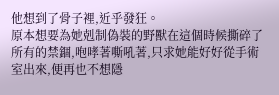他想到了骨子裡,近乎發狂。
原本想要為她剋制偽裝的野獸在這個時候撕碎了所有的禁錮,咆哮著嘶吼著,只求她能好好從手術室出來,便再也不想隱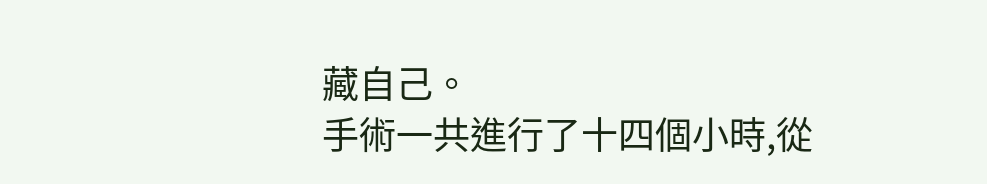藏自己。
手術一共進行了十四個小時,從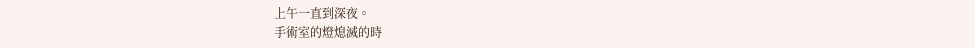上午一直到深夜。
手術室的燈熄滅的時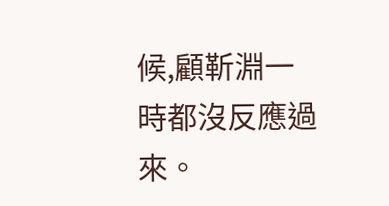候,顧靳淵一時都沒反應過來。